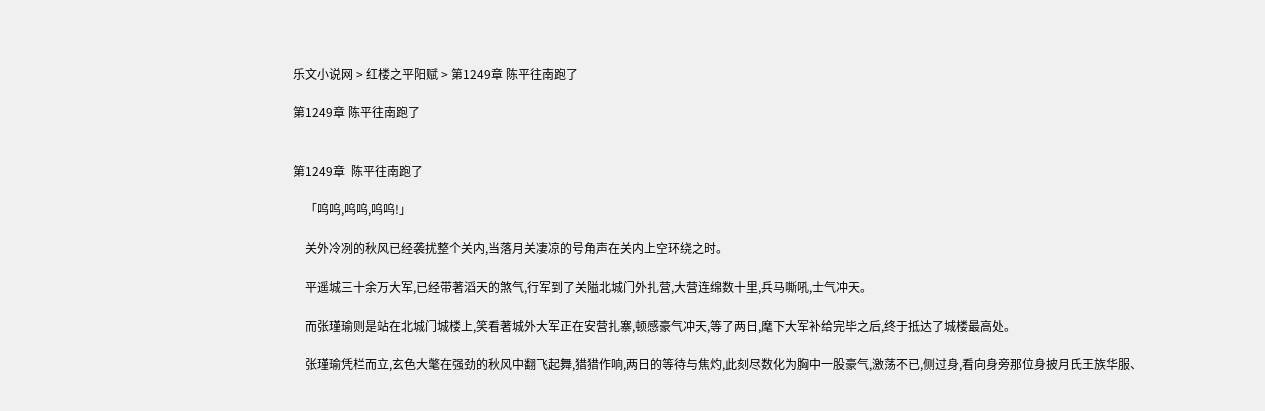乐文小说网 > 红楼之平阳赋 > 第1249章 陈平往南跑了

第1249章 陈平往南跑了


第1249章  陈平往南跑了

    「呜呜,呜呜,呜呜!」

    关外冷冽的秋风已经袭扰整个关内,当落月关凄凉的号角声在关内上空环绕之时。

    平遥城三十余万大军,已经带著滔天的煞气,行军到了关隘北城门外扎营,大营连绵数十里,兵马嘶吼,士气冲天。

    而张瑾瑜则是站在北城门城楼上,笑看著城外大军正在安营扎寨,顿感豪气冲天,等了两日,麾下大军补给完毕之后,终于抵达了城楼最高处。

    张瑾瑜凭栏而立,玄色大氅在强劲的秋风中翻飞起舞,猎猎作响,两日的等待与焦灼,此刻尽数化为胸中一股豪气,激荡不已,侧过身,看向身旁那位身披月氏王族华服、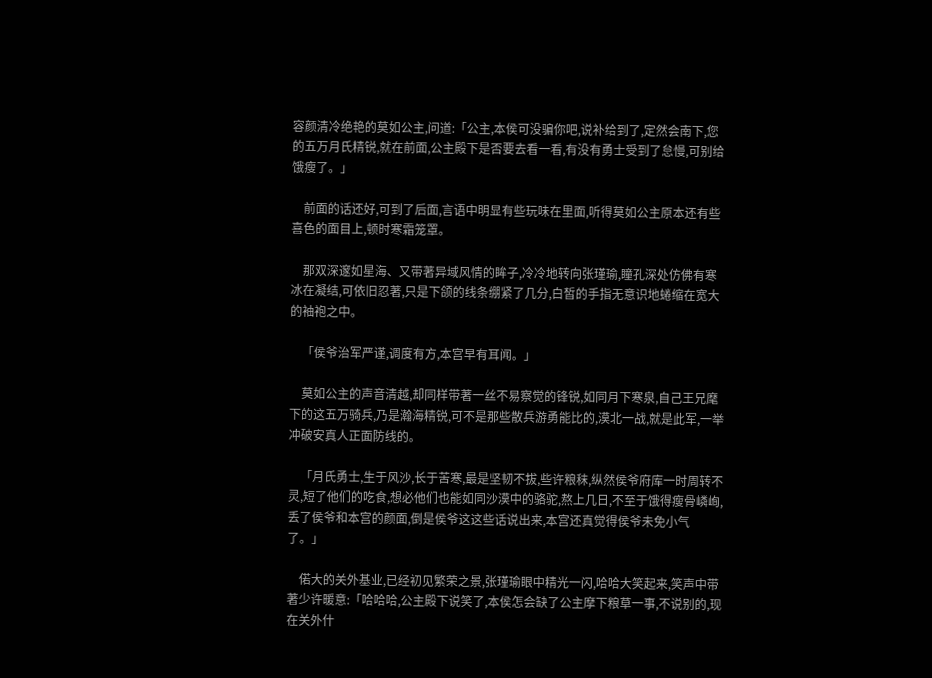容颜清冷绝艳的莫如公主,问道:「公主,本侯可没骗你吧,说补给到了,定然会南下,您的五万月氏精锐,就在前面,公主殿下是否要去看一看,有没有勇士受到了怠慢,可别给饿瘦了。」

    前面的话还好,可到了后面,言语中明显有些玩味在里面,听得莫如公主原本还有些喜色的面目上,顿时寒霜笼罩。

    那双深邃如星海、又带著异域风情的眸子,冷冷地转向张瑾瑜,瞳孔深处仿佛有寒冰在凝结,可依旧忍著,只是下颌的线条绷紧了几分,白皙的手指无意识地蜷缩在宽大的袖袍之中。

    「侯爷治军严谨,调度有方,本宫早有耳闻。」

    莫如公主的声音清越,却同样带著一丝不易察觉的锋锐,如同月下寒泉,自己王兄麾下的这五万骑兵,乃是瀚海精锐,可不是那些散兵游勇能比的,漠北一战,就是此军,一举冲破安真人正面防线的。

    「月氏勇士,生于风沙,长于苦寒,最是坚韧不拔,些许粮秣,纵然侯爷府库一时周转不灵,短了他们的吃食,想必他们也能如同沙漠中的骆驼,熬上几日,不至于饿得瘦骨嶙峋,丢了侯爷和本宫的颜面,倒是侯爷这这些话说出来,本宫还真觉得侯爷未免小气了。」

    偌大的关外基业,已经初见繁荣之景,张瑾瑜眼中精光一闪,哈哈大笑起来,笑声中带著少许暖意:「哈哈哈,公主殿下说笑了,本侯怎会缺了公主摩下粮草一事,不说别的,现在关外什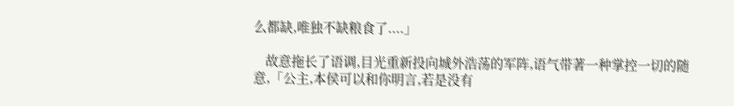么都缺,唯独不缺粮食了....」

    故意拖长了语调,目光重新投向城外浩荡的军阵,语气带著一种掌控一切的随意,「公主,本侯可以和你明言,若是没有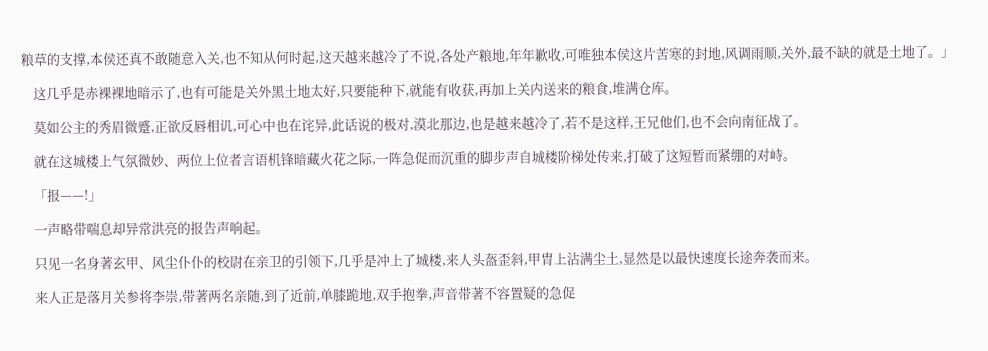粮草的支撑,本侯还真不敢随意入关,也不知从何时起,这天越来越冷了不说,各处产粮地,年年歉收,可唯独本侯这片苦寒的封地,风调雨顺,关外,最不缺的就是土地了。」

    这几乎是赤裸裸地暗示了,也有可能是关外黑土地太好,只要能种下,就能有收获,再加上关内送来的粮食,堆满仓库。

    莫如公主的秀眉微蹙,正欲反唇相讥,可心中也在诧异,此话说的极对,漠北那边,也是越来越冷了,若不是这样,王兄他们,也不会向南征战了。

    就在这城楼上气氛微妙、两位上位者言语机锋暗藏火花之际,一阵急促而沉重的脚步声自城楼阶梯处传来,打破了这短暂而紧绷的对峙。

    「报——!」

    一声略带喘息却异常洪亮的报告声响起。

    只见一名身著玄甲、风尘仆仆的校尉在亲卫的引领下,几乎是冲上了城楼,来人头盔歪斜,甲胄上沾满尘土,显然是以最快速度长途奔袭而来。

    来人正是落月关参将李崇,带著两名亲随,到了近前,单膝跪地,双手抱拳,声音带著不容置疑的急促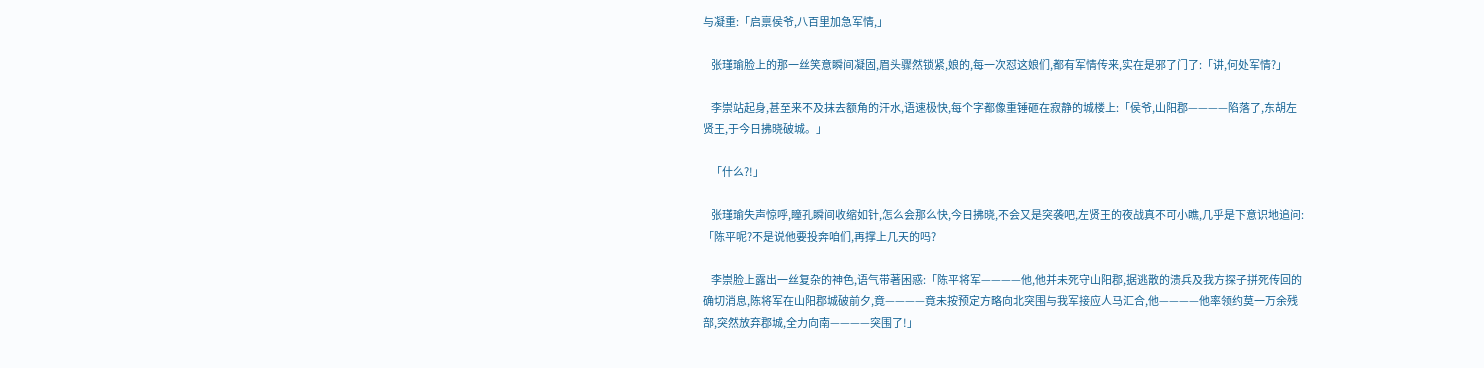与凝重:「启禀侯爷,八百里加急军情,」

    张瑾瑜脸上的那一丝笑意瞬间凝固,眉头骤然锁紧,娘的,每一次怼这娘们,都有军情传来,实在是邪了门了:「讲,何处军情?」

    李崇站起身,甚至来不及抹去额角的汗水,语速极快,每个字都像重锤砸在寂静的城楼上:「侯爷,山阳郡————陷落了,东胡左贤王,于今日拂晓破城。」

    「什么?!」

    张瑾瑜失声惊呼,瞳孔瞬间收缩如针,怎么会那么快,今日拂晓,不会又是突袭吧,左贤王的夜战真不可小瞧,几乎是下意识地追问:「陈平呢?不是说他要投奔咱们,再撑上几天的吗?

    李崇脸上露出一丝复杂的神色,语气带著困惑:「陈平将军————他,他并未死守山阳郡,据逃散的溃兵及我方探子拼死传回的确切消息,陈将军在山阳郡城破前夕,竟————竟未按预定方略向北突围与我军接应人马汇合,他————他率领约莫一万余残部,突然放弃郡城,全力向南————突围了!」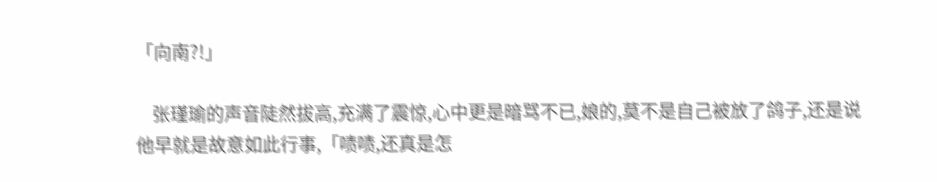「向南?!」

    张瑾瑜的声音陡然拔高,充满了震惊,心中更是暗骂不已,娘的,莫不是自己被放了鸽子,还是说他早就是故意如此行事,「啧啧,还真是怎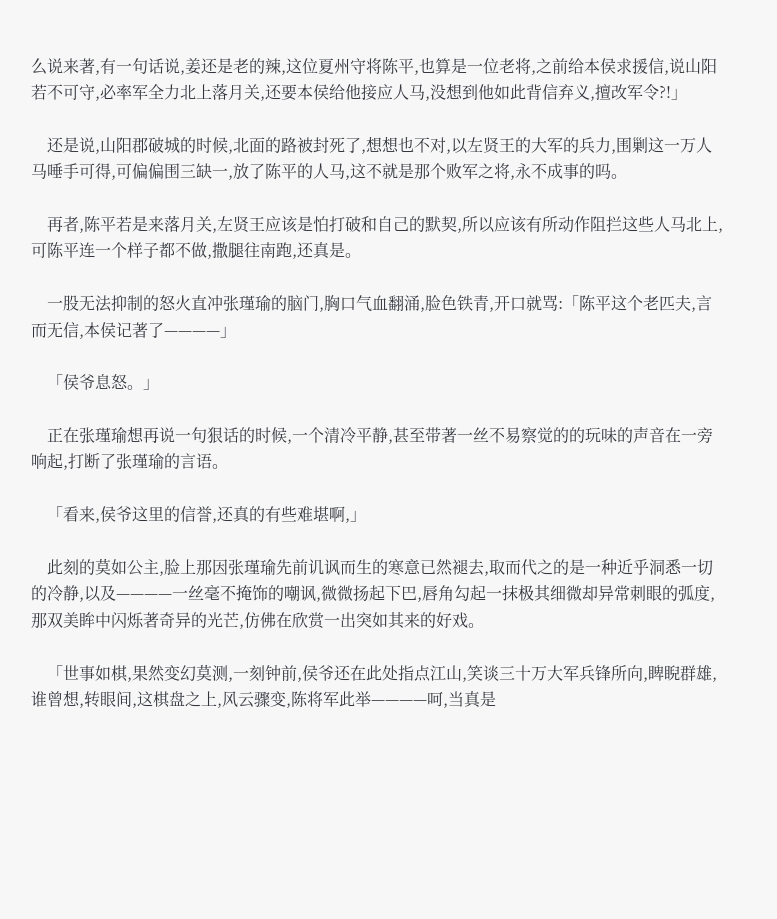么说来著,有一句话说,姜还是老的辣,这位夏州守将陈平,也算是一位老将,之前给本侯求援信,说山阳若不可守,必率军全力北上落月关,还要本侯给他接应人马,没想到他如此背信弃义,擅改军令?!」

    还是说,山阳郡破城的时候,北面的路被封死了,想想也不对,以左贤王的大军的兵力,围剿这一万人马唾手可得,可偏偏围三缺一,放了陈平的人马,这不就是那个败军之将,永不成事的吗。

    再者,陈平若是来落月关,左贤王应该是怕打破和自己的默契,所以应该有所动作阻拦这些人马北上,可陈平连一个样子都不做,撒腿往南跑,还真是。

    一股无法抑制的怒火直冲张瑾瑜的脑门,胸口气血翻涌,脸色铁青,开口就骂:「陈平这个老匹夫,言而无信,本侯记著了————」

    「侯爷息怒。」

    正在张瑾瑜想再说一句狠话的时候,一个清冷平静,甚至带著一丝不易察觉的的玩味的声音在一旁响起,打断了张瑾瑜的言语。

    「看来,侯爷这里的信誉,还真的有些难堪啊,」

    此刻的莫如公主,脸上那因张瑾瑜先前讥讽而生的寒意已然褪去,取而代之的是一种近乎洞悉一切的冷静,以及————一丝毫不掩饰的嘲讽,微微扬起下巴,唇角勾起一抹极其细微却异常刺眼的弧度,那双美眸中闪烁著奇异的光芒,仿佛在欣赏一出突如其来的好戏。

    「世事如棋,果然变幻莫测,一刻钟前,侯爷还在此处指点江山,笑谈三十万大军兵锋所向,睥睨群雄,谁曾想,转眼间,这棋盘之上,风云骤变,陈将军此举————呵,当真是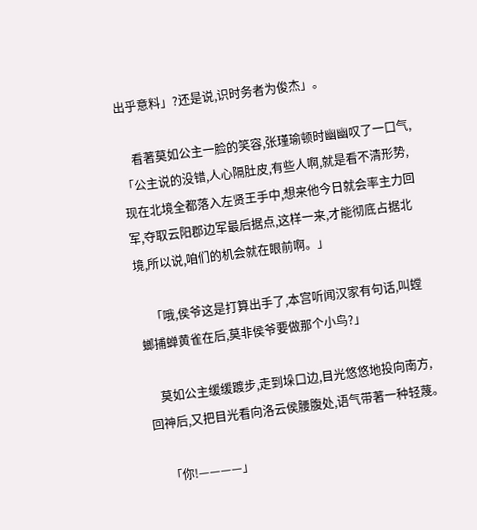出乎意料」?还是说,识时务者为俊杰」。

    看著莫如公主一脸的笑容,张瑾瑜顿时幽幽叹了一口气,「公主说的没错,人心隔肚皮,有些人啊,就是看不清形势,现在北境全都落入左贤王手中,想来他今日就会率主力回军,夺取云阳郡边军最后据点,这样一来,才能彻底占据北境,所以说,咱们的机会就在眼前啊。」

    「哦,侯爷这是打算出手了,本宫听闻汉家有句话,叫螳螂捕蝉黄雀在后,莫非侯爷要做那个小鸟?」

    莫如公主缓缓踱步,走到垛口边,目光悠悠地投向南方,回神后,又把目光看向洛云侯腰腹处,语气带著一种轻蔑。

    「你!————」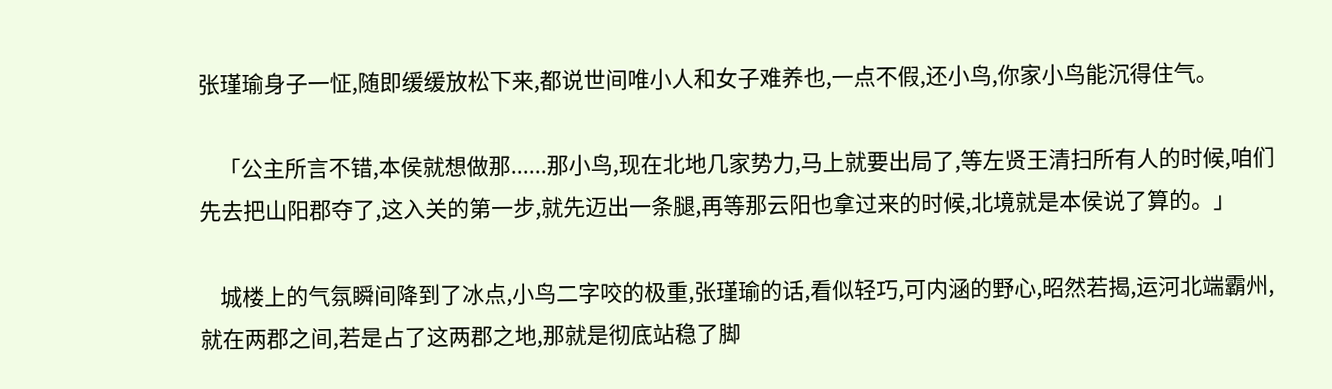张瑾瑜身子一怔,随即缓缓放松下来,都说世间唯小人和女子难养也,一点不假,还小鸟,你家小鸟能沉得住气。

    「公主所言不错,本侯就想做那......那小鸟,现在北地几家势力,马上就要出局了,等左贤王清扫所有人的时候,咱们先去把山阳郡夺了,这入关的第一步,就先迈出一条腿,再等那云阳也拿过来的时候,北境就是本侯说了算的。」

    城楼上的气氛瞬间降到了冰点,小鸟二字咬的极重,张瑾瑜的话,看似轻巧,可内涵的野心,昭然若揭,运河北端霸州,就在两郡之间,若是占了这两郡之地,那就是彻底站稳了脚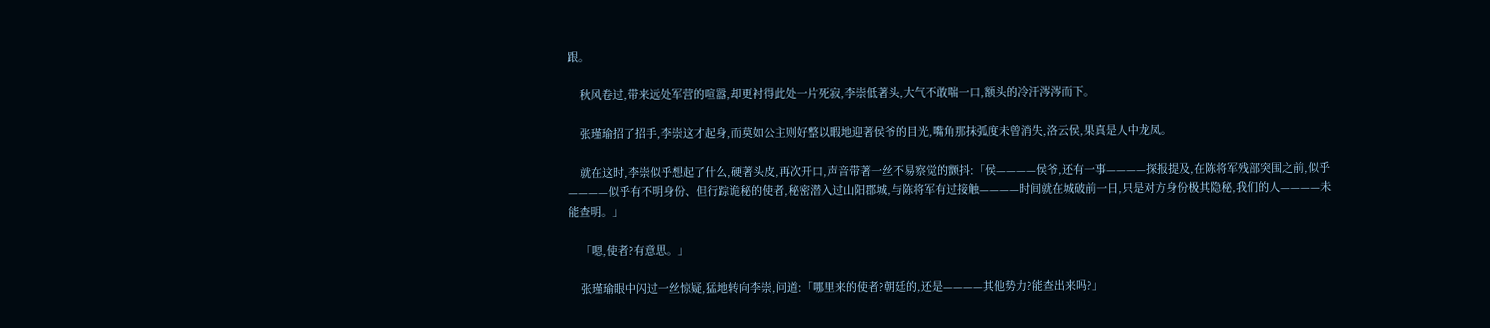跟。

    秋风卷过,带来远处军营的喧嚣,却更衬得此处一片死寂,李崇低著头,大气不敢喘一口,额头的冷汗涔涔而下。

    张瑾瑜招了招手,李崇这才起身,而莫如公主则好整以暇地迎著侯爷的目光,嘴角那抹弧度未曾消失,洛云侯,果真是人中龙凤。

    就在这时,李崇似乎想起了什么,硬著头皮,再次开口,声音带著一丝不易察觉的颤抖:「侯————侯爷,还有一事————探报提及,在陈将军残部突围之前,似乎————似乎有不明身份、但行踪诡秘的使者,秘密潜入过山阳郡城,与陈将军有过接触————时间就在城破前一日,只是对方身份极其隐秘,我们的人————未能查明。」

    「嗯,使者?有意思。」

    张瑾瑜眼中闪过一丝惊疑,猛地转向李崇,问道:「哪里来的使者?朝廷的,还是————其他势力?能查出来吗?」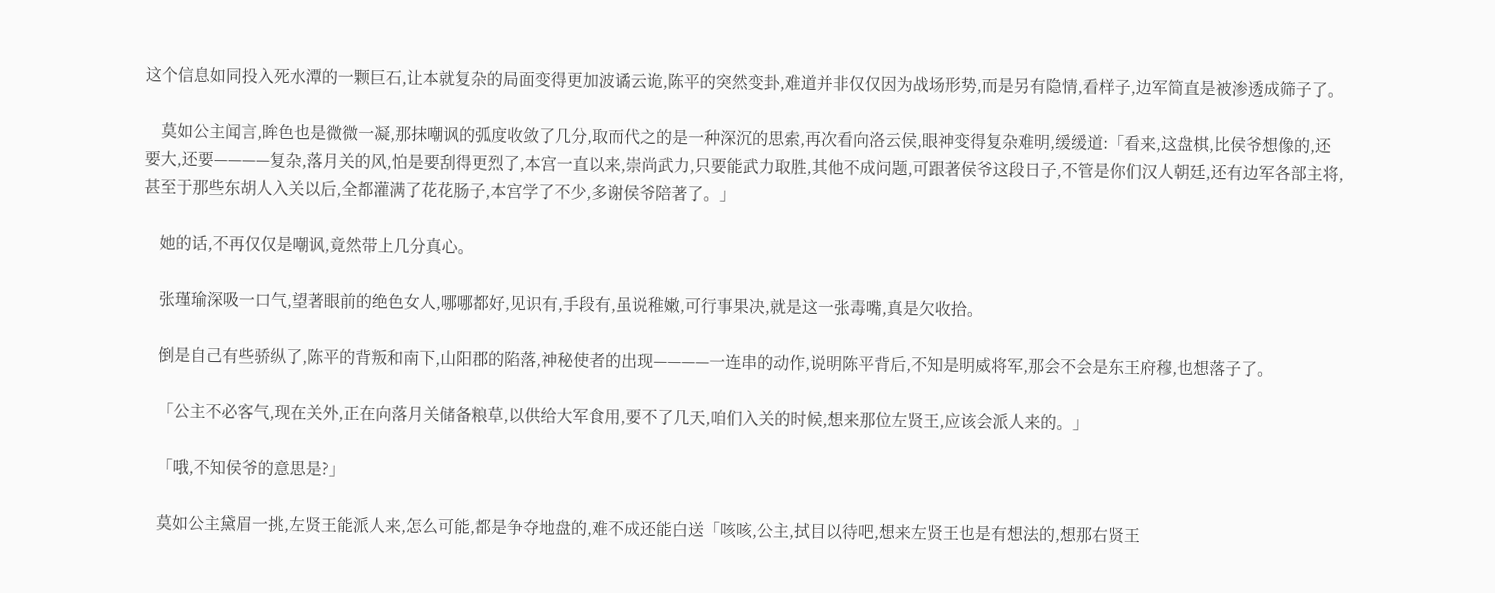这个信息如同投入死水潭的一颗巨石,让本就复杂的局面变得更加波谲云诡,陈平的突然变卦,难道并非仅仅因为战场形势,而是另有隐情,看样子,边军简直是被渗透成筛子了。

    莫如公主闻言,眸色也是微微一凝,那抹嘲讽的弧度收敛了几分,取而代之的是一种深沉的思索,再次看向洛云侯,眼神变得复杂难明,缓缓道:「看来,这盘棋,比侯爷想像的,还要大,还要————复杂,落月关的风,怕是要刮得更烈了,本宫一直以来,崇尚武力,只要能武力取胜,其他不成问题,可跟著侯爷这段日子,不管是你们汉人朝廷,还有边军各部主将,甚至于那些东胡人入关以后,全都灌满了花花肠子,本宫学了不少,多谢侯爷陪著了。」

    她的话,不再仅仅是嘲讽,竟然带上几分真心。

    张瑾瑜深吸一口气,望著眼前的绝色女人,哪哪都好,见识有,手段有,虽说稚嫩,可行事果决,就是这一张毒嘴,真是欠收拾。

    倒是自己有些骄纵了,陈平的背叛和南下,山阳郡的陷落,神秘使者的出现————一连串的动作,说明陈平背后,不知是明威将军,那会不会是东王府穆,也想落子了。

    「公主不必客气,现在关外,正在向落月关储备粮草,以供给大军食用,要不了几天,咱们入关的时候,想来那位左贤王,应该会派人来的。」

    「哦,不知侯爷的意思是?」

    莫如公主黛眉一挑,左贤王能派人来,怎么可能,都是争夺地盘的,难不成还能白送「咳咳,公主,拭目以待吧,想来左贤王也是有想法的,想那右贤王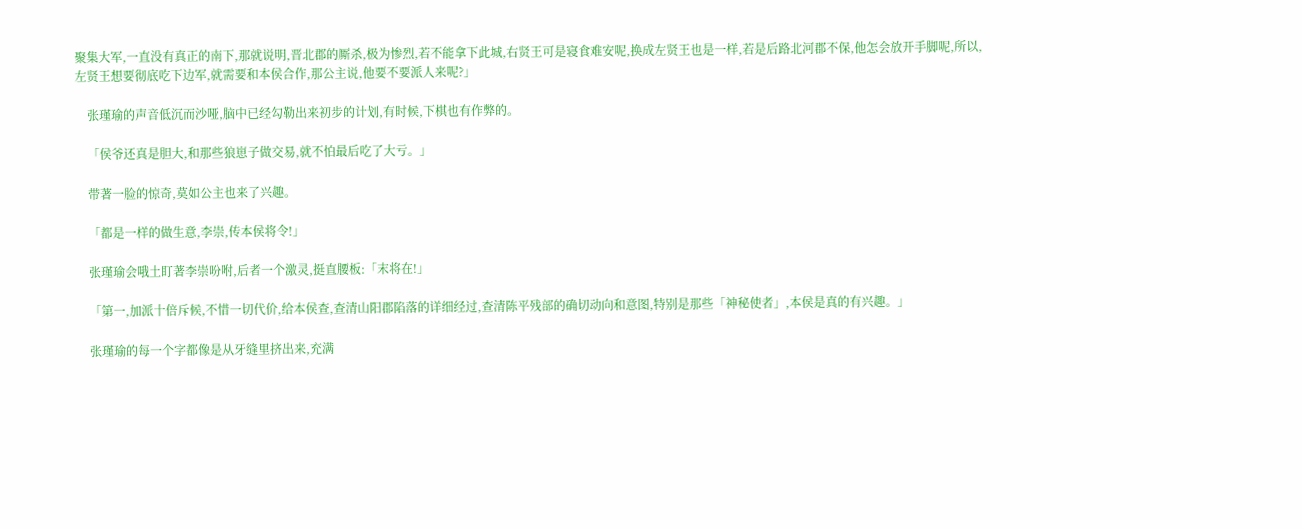聚集大军,一直没有真正的南下,那就说明,晋北郡的厮杀,极为惨烈,若不能拿下此城,右贤王可是寝食难安呢,换成左贤王也是一样,若是后路北河郡不保,他怎会放开手脚呢,所以,左贤王想要彻底吃下边军,就需要和本侯合作,那公主说,他要不要派人来呢?」

    张瑾瑜的声音低沉而沙哑,脑中已经勾勒出来初步的计划,有时候,下棋也有作弊的。

    「侯爷还真是胆大,和那些狼崽子做交易,就不怕最后吃了大亏。」

    带著一脸的惊奇,莫如公主也来了兴趣。

    「都是一样的做生意,李崇,传本侯将令!」

    张瑾瑜会哦土盯著李崇吩咐,后者一个激灵,挺直腰板:「末将在!」

    「第一,加派十倍斥候,不惜一切代价,给本侯查,查清山阳郡陷落的详细经过,查清陈平残部的确切动向和意图,特别是那些「神秘使者」,本侯是真的有兴趣。」

    张瑾瑜的每一个字都像是从牙缝里挤出来,充满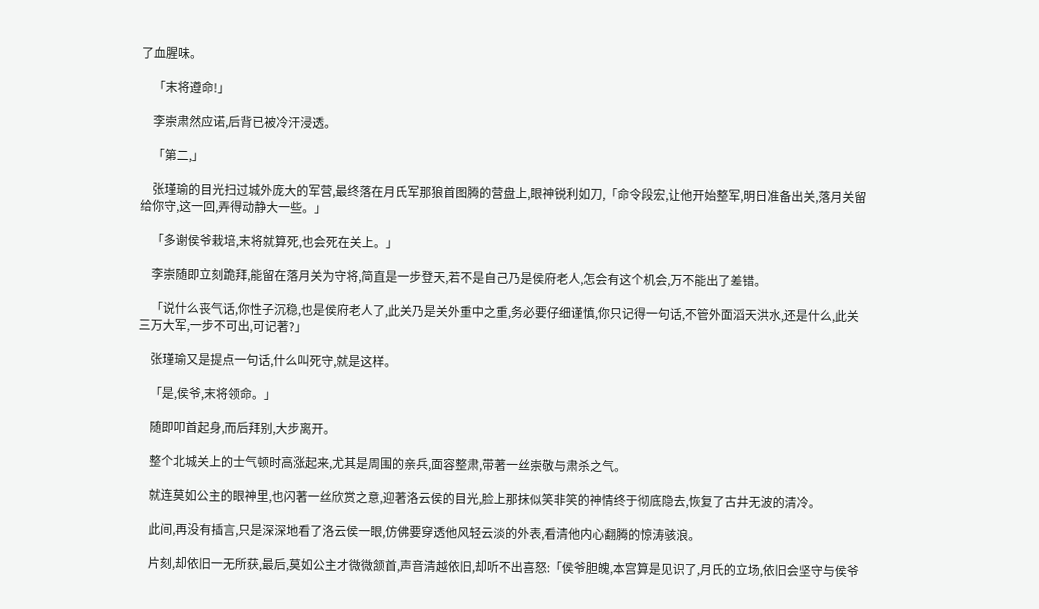了血腥味。

    「末将遵命!」

    李崇肃然应诺,后背已被冷汗浸透。

    「第二,」

    张瑾瑜的目光扫过城外庞大的军营,最终落在月氏军那狼首图腾的营盘上,眼神锐利如刀,「命令段宏,让他开始整军,明日准备出关,落月关留给你守,这一回,弄得动静大一些。」

    「多谢侯爷栽培,末将就算死,也会死在关上。」

    李崇随即立刻跪拜,能留在落月关为守将,简直是一步登天,若不是自己乃是侯府老人,怎会有这个机会,万不能出了差错。

    「说什么丧气话,你性子沉稳,也是侯府老人了,此关乃是关外重中之重,务必要仔细谨慎,你只记得一句话,不管外面滔天洪水,还是什么,此关三万大军,一步不可出,可记著?」

    张瑾瑜又是提点一句话,什么叫死守,就是这样。

    「是,侯爷,末将领命。」

    随即叩首起身,而后拜别,大步离开。

    整个北城关上的士气顿时高涨起来,尤其是周围的亲兵,面容整肃,带著一丝崇敬与肃杀之气。

    就连莫如公主的眼神里,也闪著一丝欣赏之意,迎著洛云侯的目光,脸上那抹似笑非笑的神情终于彻底隐去,恢复了古井无波的清冷。

    此间,再没有插言,只是深深地看了洛云侯一眼,仿佛要穿透他风轻云淡的外表,看清他内心翻腾的惊涛骇浪。

    片刻,却依旧一无所获,最后,莫如公主才微微颔首,声音清越依旧,却听不出喜怒:「侯爷胆魄,本宫算是见识了,月氏的立场,依旧会坚守与侯爷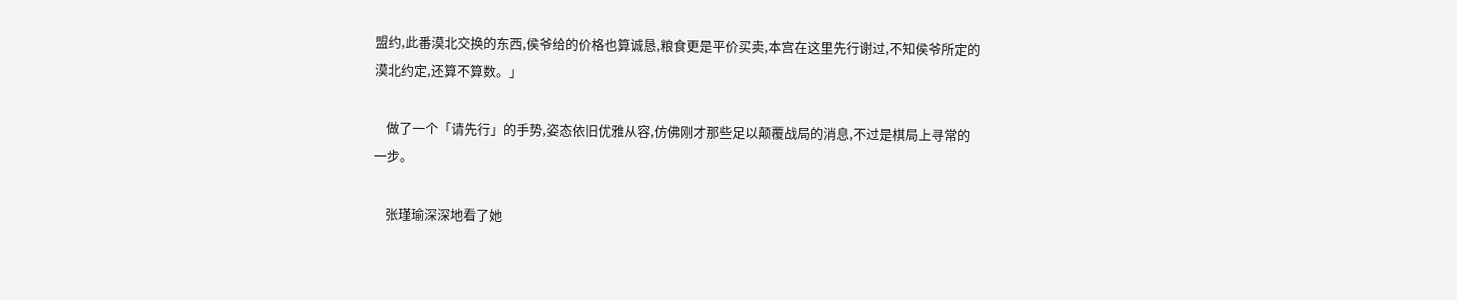盟约,此番漠北交换的东西,侯爷给的价格也算诚恳,粮食更是平价买卖,本宫在这里先行谢过,不知侯爷所定的漠北约定,还算不算数。」

    做了一个「请先行」的手势,姿态依旧优雅从容,仿佛刚才那些足以颠覆战局的消息,不过是棋局上寻常的一步。

    张瑾瑜深深地看了她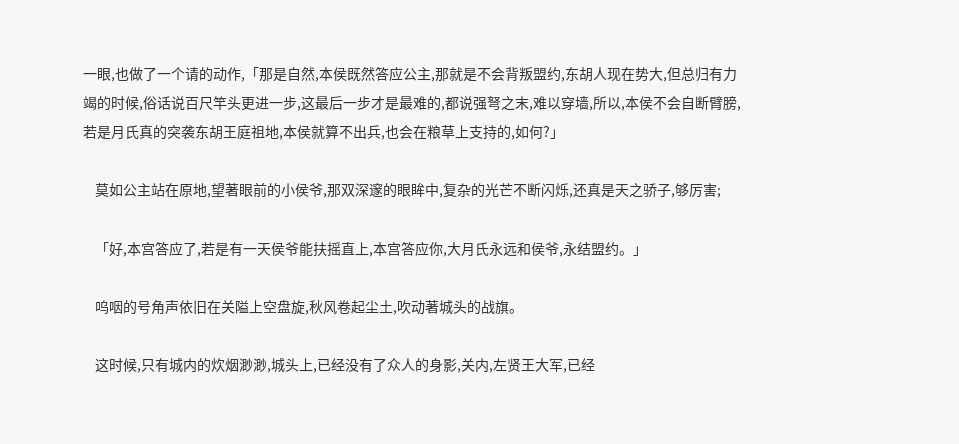一眼,也做了一个请的动作,「那是自然,本侯既然答应公主,那就是不会背叛盟约,东胡人现在势大,但总归有力竭的时候,俗话说百尺竿头更进一步,这最后一步才是最难的,都说强弩之末,难以穿墙,所以,本侯不会自断臂膀,若是月氏真的突袭东胡王庭祖地,本侯就算不出兵,也会在粮草上支持的,如何?」

    莫如公主站在原地,望著眼前的小侯爷,那双深邃的眼眸中,复杂的光芒不断闪烁,还真是天之骄子,够厉害;

    「好,本宫答应了,若是有一天侯爷能扶摇直上,本宫答应你,大月氏永远和侯爷,永结盟约。」

    呜咽的号角声依旧在关隘上空盘旋,秋风卷起尘土,吹动著城头的战旗。

    这时候,只有城内的炊烟渺渺,城头上,已经没有了众人的身影,关内,左贤王大军,已经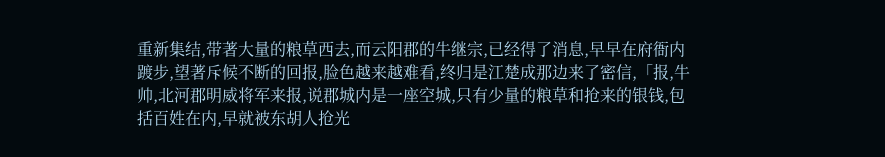重新集结,带著大量的粮草西去,而云阳郡的牛继宗,已经得了消息,早早在府衙内踱步,望著斥候不断的回报,脸色越来越难看,终归是江楚成那边来了密信,「报,牛帅,北河郡明威将军来报,说郡城内是一座空城,只有少量的粮草和抢来的银钱,包括百姓在内,早就被东胡人抢光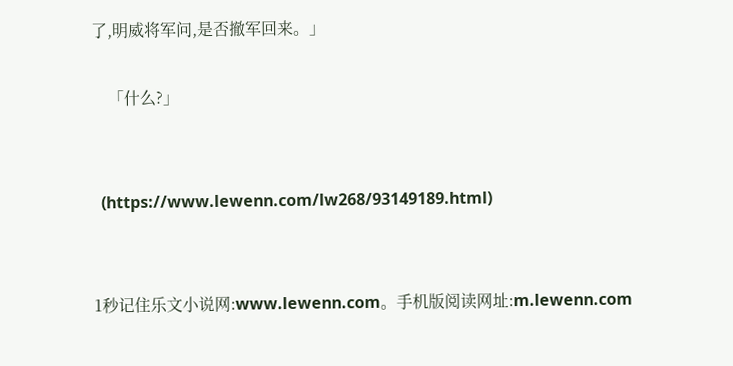了,明威将军问,是否撤军回来。」

    「什么?」


  (https://www.lewenn.com/lw268/93149189.html)


1秒记住乐文小说网:www.lewenn.com。手机版阅读网址:m.lewenn.com